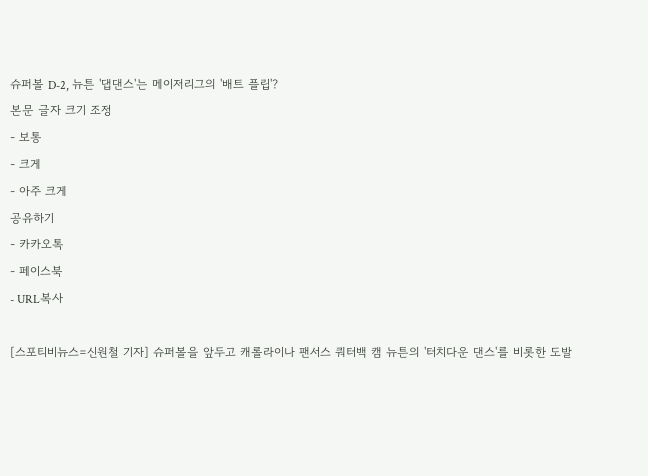슈퍼볼 D-2, 뉴튼 '댑댄스'는 메이저리그의 '배트 플립'?
본문 글자 크기 조정
- 보통
- 크게
- 아주 크게
공유하기
- 카카오톡
- 페이스북
- URL복사

[스포티비뉴스=신원철 기자] 슈퍼볼을 앞두고 캐롤라이나 팬서스 쿼터백 캠 뉴튼의 '터치다운 댄스'를 비롯한 도발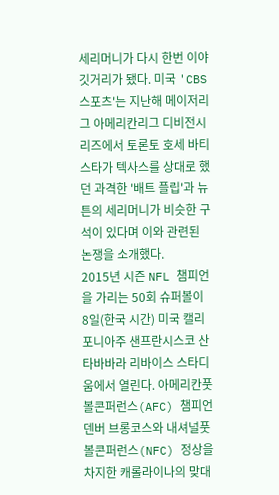세리머니가 다시 한번 이야깃거리가 됐다. 미국 'CBS스포츠'는 지난해 메이저리그 아메리칸리그 디비전시리즈에서 토론토 호세 바티스타가 텍사스를 상대로 했던 과격한 '배트 플립'과 뉴튼의 세리머니가 비슷한 구석이 있다며 이와 관련된 논쟁을 소개했다.
2015년 시즌 NFL 챔피언을 가리는 50회 슈퍼볼이 8일(한국 시간) 미국 캘리포니아주 샌프란시스코 산타바바라 리바이스 스타디움에서 열린다. 아메리칸풋볼콘퍼런스(AFC) 챔피언 덴버 브롱코스와 내셔널풋볼콘퍼런스(NFC) 정상을 차지한 캐롤라이나의 맞대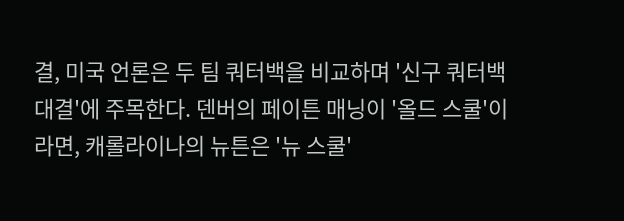결, 미국 언론은 두 팀 쿼터백을 비교하며 '신구 쿼터백 대결'에 주목한다. 덴버의 페이튼 매닝이 '올드 스쿨'이라면, 캐롤라이나의 뉴튼은 '뉴 스쿨'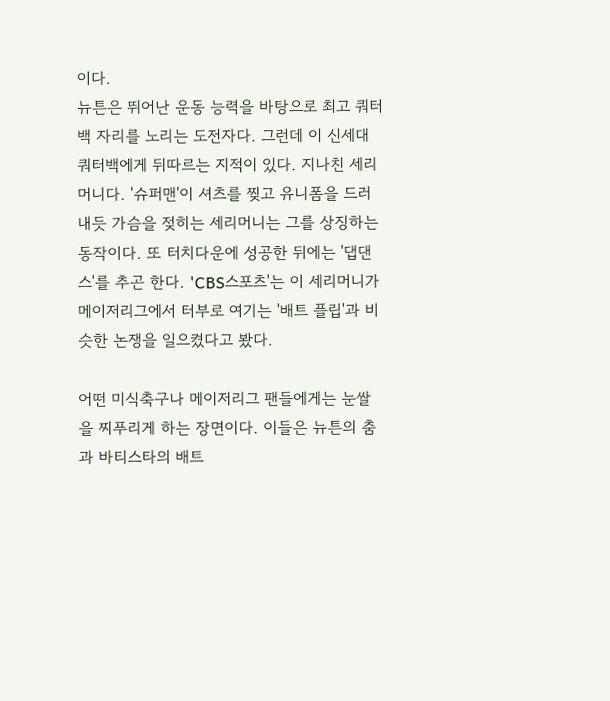이다.
뉴튼은 뛰어난 운동 능력을 바탕으로 최고 쿼터백 자리를 노리는 도전자다. 그런데 이 신세대 쿼터백에게 뒤따르는 지적이 있다. 지나친 세리머니다. '슈퍼맨'이 셔츠를 찢고 유니폼을 드러내듯 가슴을 젖히는 세리머니는 그를 상징하는 동작이다. 또 터치다운에 성공한 뒤에는 '댑댄스'를 추곤 한다. 'CBS스포츠'는 이 세리머니가 메이저리그에서 터부로 여기는 '배트 플립'과 비슷한 논쟁을 일으켰다고 봤다.

어떤 미식축구나 메이저리그 팬들에게는 눈쌀을 찌푸리게 하는 장면이다. 이들은 뉴튼의 춤과 바티스타의 배트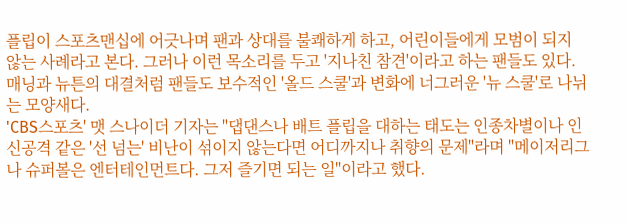플립이 스포츠맨십에 어긋나며 팬과 상대를 불쾌하게 하고, 어린이들에게 모범이 되지 않는 사례라고 본다. 그러나 이런 목소리를 두고 '지나친 참견'이라고 하는 팬들도 있다. 매닝과 뉴튼의 대결처럼 팬들도 보수적인 '올드 스쿨'과 변화에 너그러운 '뉴 스쿨'로 나뉘는 모양새다.
'CBS스포츠' 맷 스나이더 기자는 "댑댄스나 배트 플립을 대하는 태도는 인종차별이나 인신공격 같은 '선 넘는' 비난이 섞이지 않는다면 어디까지나 취향의 문제"라며 "메이저리그나 슈퍼볼은 엔터테인먼트다. 그저 즐기면 되는 일"이라고 했다.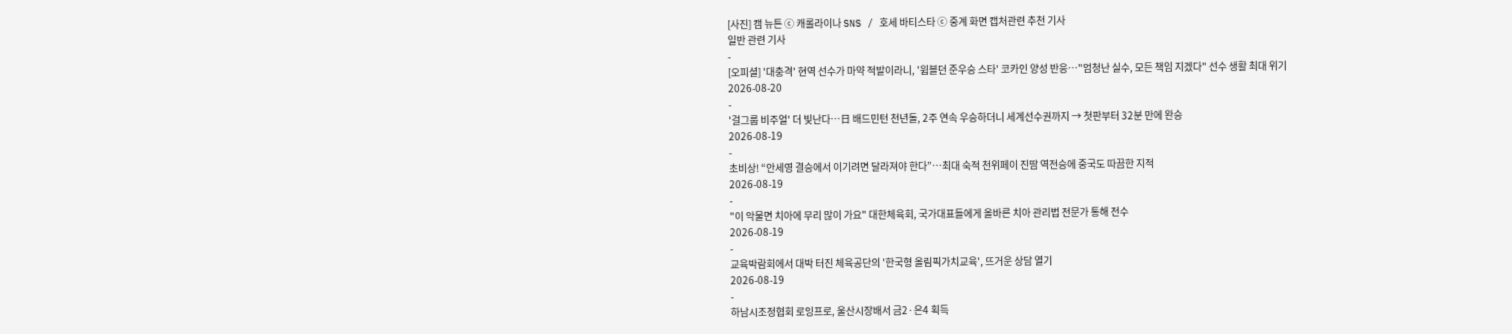[사진] 캠 뉴튼 ⓒ 캐롤라이나 SNS / 호세 바티스타 ⓒ 중계 화면 캡처관련 추천 기사
일반 관련 기사
-
[오피셜] '대충격' 현역 선수가 마약 적발이라니, '윔블던 준우승 스타' 코카인 양성 반응…"엄청난 실수, 모든 책임 지겠다" 선수 생활 최대 위기
2026-08-20
-
'걸그룹 비주얼' 더 빛난다…日 배드민턴 천년돌, 2주 연속 우승하더니 세계선수권까지 → 첫판부터 32분 만에 완승
2026-08-19
-
초비상! “안세영 결승에서 이기려면 달라져야 한다”…최대 숙적 천위페이 진땀 역전승에 중국도 따끔한 지적
2026-08-19
-
"이 악물면 치아에 무리 많이 가요" 대한체육회, 국가대표들에게 올바른 치아 관리법 전문가 통해 전수
2026-08-19
-
교육박람회에서 대박 터진 체육공단의 '한국형 올림픽가치교육', 뜨거운 상담 열기
2026-08-19
-
하남시조정협회 로잉프로, 울산시장배서 금2·은4 획득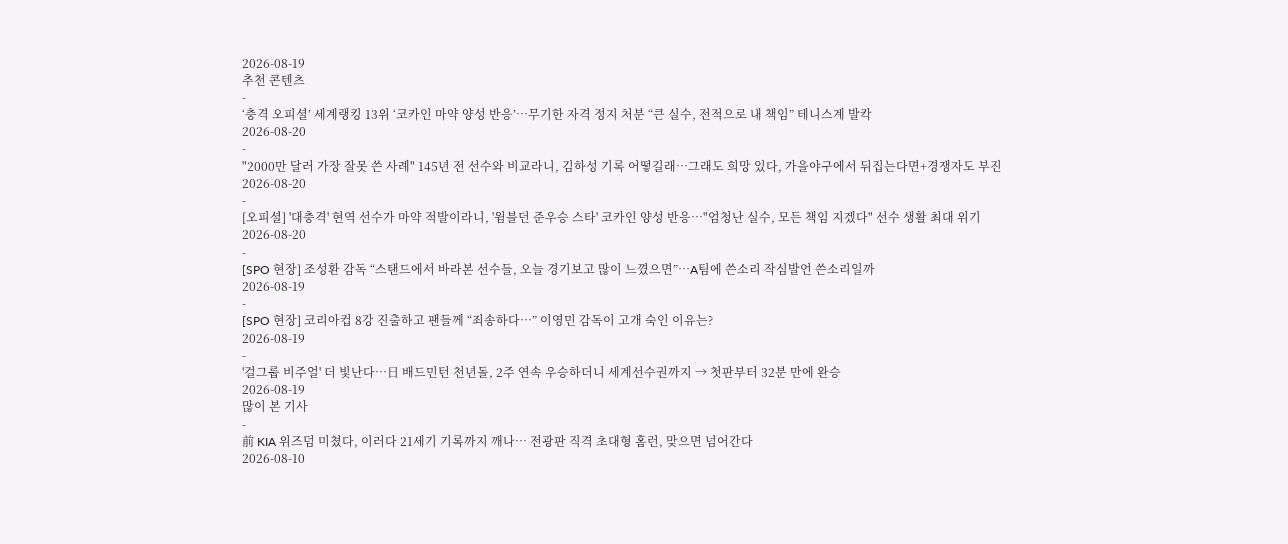2026-08-19
추천 콘텐츠
-
‘충격 오피셜’ 세계랭킹 13위 ‘코카인 마약 양성 반응’…무기한 자격 정지 처분 “큰 실수, 전적으로 내 책임” 테니스계 발칵
2026-08-20
-
"2000만 달러 가장 잘못 쓴 사례" 145년 전 선수와 비교라니, 김하성 기록 어떻길래…그래도 희망 있다, 가을야구에서 뒤집는다면+경쟁자도 부진
2026-08-20
-
[오피셜] '대충격' 현역 선수가 마약 적발이라니, '윔블던 준우승 스타' 코카인 양성 반응…"엄청난 실수, 모든 책임 지겠다" 선수 생활 최대 위기
2026-08-20
-
[SPO 현장] 조성환 감독 “스탠드에서 바라본 선수들, 오늘 경기보고 많이 느꼈으면”…A팀에 쓴소리 작심발언 쓴소리일까
2026-08-19
-
[SPO 현장] 코리아컵 8강 진출하고 팬들께 “죄송하다…” 이영민 감독이 고개 숙인 이유는?
2026-08-19
-
'걸그룹 비주얼' 더 빛난다…日 배드민턴 천년돌, 2주 연속 우승하더니 세계선수권까지 → 첫판부터 32분 만에 완승
2026-08-19
많이 본 기사
-
前 KIA 위즈덤 미쳤다, 이러다 21세기 기록까지 깨나… 전광판 직격 초대형 홈런, 맞으면 넘어간다
2026-08-10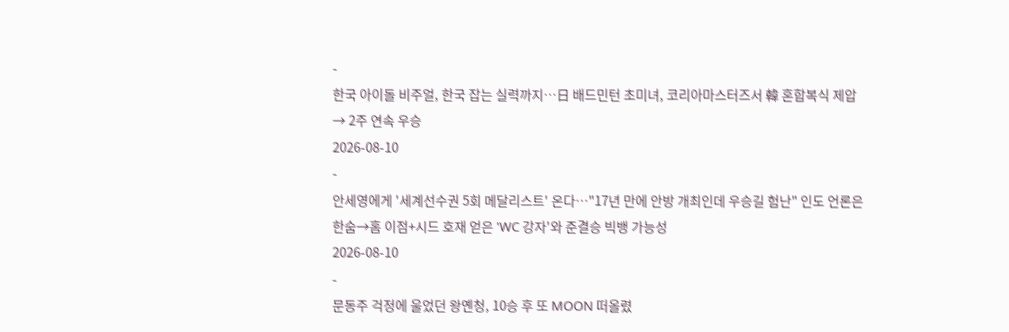-
한국 아이돌 비주얼, 한국 잡는 실력까지…日 배드민턴 초미녀, 코리아마스터즈서 韓 혼합복식 제압 → 2주 연속 우승
2026-08-10
-
안세영에게 '세계선수권 5회 메달리스트' 온다…"17년 만에 안방 개최인데 우승길 험난" 인도 언론은 한숨→홈 이점+시드 호재 얻은 'WC 강자'와 준결승 빅뱅 가능성
2026-08-10
-
문동주 걱정에 울었던 왕옌청, 10승 후 또 MOON 떠올렸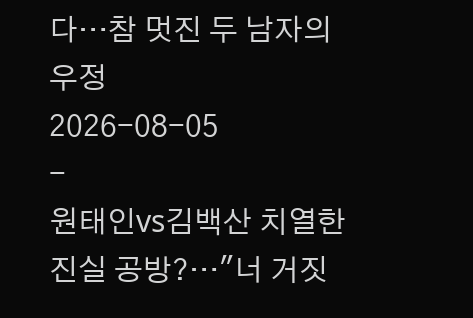다…참 멋진 두 남자의 우정
2026-08-05
-
원태인vs김백산 치열한 진실 공방?…"너 거짓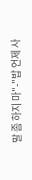말 좀 하지 마"-"밥 언제 사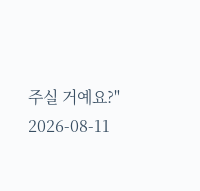주실 거예요?"
2026-08-11